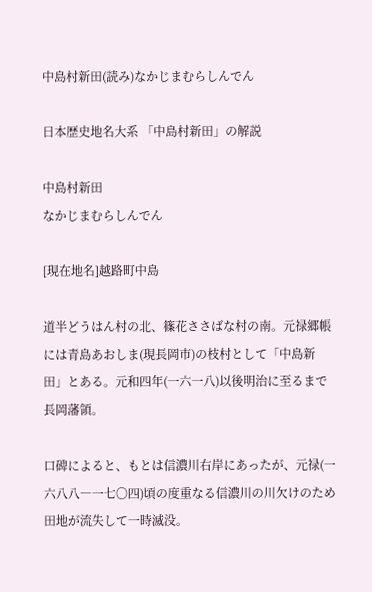中島村新田(読み)なかじまむらしんでん

日本歴史地名大系 「中島村新田」の解説

中島村新田
なかじまむらしんでん

[現在地名]越路町中島

道半どうはん村の北、篠花ささばな村の南。元禄郷帳には青島あおしま(現長岡市)の枝村として「中島新田」とある。元和四年(一六一八)以後明治に至るまで長岡藩領。

口碑によると、もとは信濃川右岸にあったが、元禄(一六八八―一七〇四)頃の度重なる信濃川の川欠けのため田地が流失して一時滅没。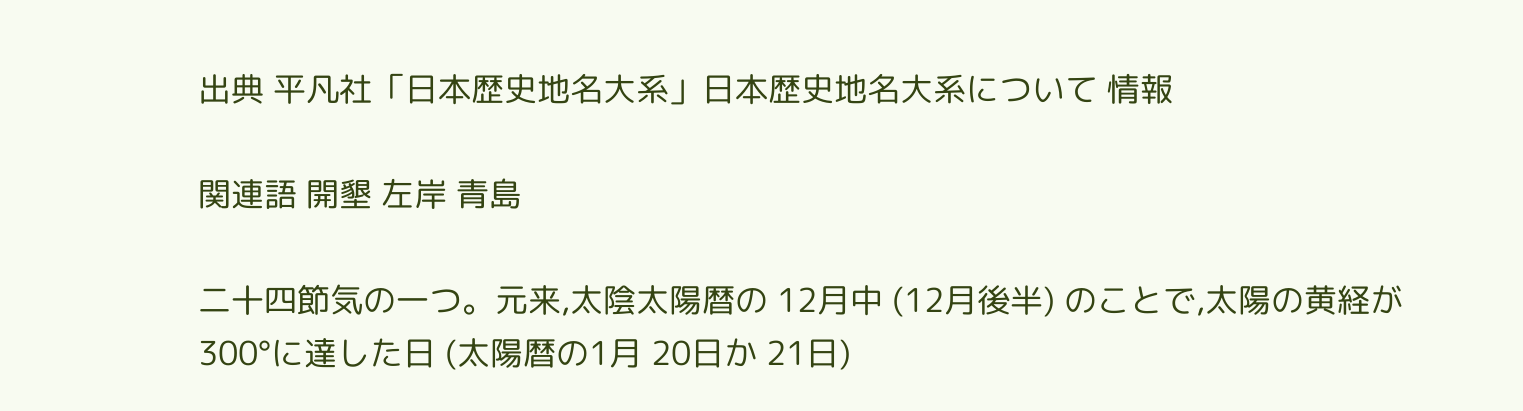出典 平凡社「日本歴史地名大系」日本歴史地名大系について 情報

関連語 開墾 左岸 青島

二十四節気の一つ。元来,太陰太陽暦の 12月中 (12月後半) のことで,太陽の黄経が 300°に達した日 (太陽暦の1月 20日か 21日)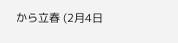から立春 (2月4日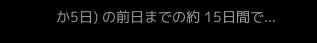か5日) の前日までの約 15日間で...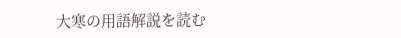大寒の用語解説を読む